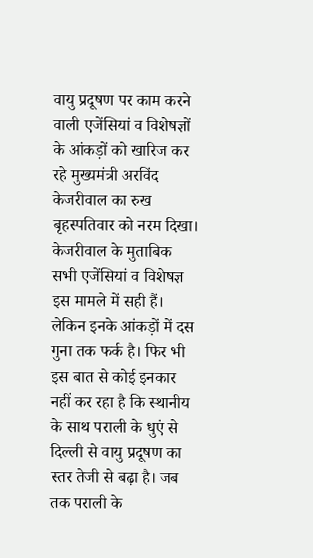वायु प्रदूषण पर काम करने वाली एजेंसियां व विशेषज्ञों के आंकड़ों को खारिज कर रहे मुख्यमंत्री अरविंद केजरीवाल का रुख बृहस्पतिवार को नरम दिखा। केजरीवाल के मुताबिक सभी एजेंसियां व विशेषज्ञ इस मामले में सही हैं। लेकिन इनके आंकड़ों में दस गुना तक फर्क है। फिर भी इस बात से कोई इनकार नहीं कर रहा है कि स्थानीय के साथ पराली के धुएं से दिल्ली से वायु प्रदूषण का स्तर तेजी से बढ़ा है। जब तक पराली के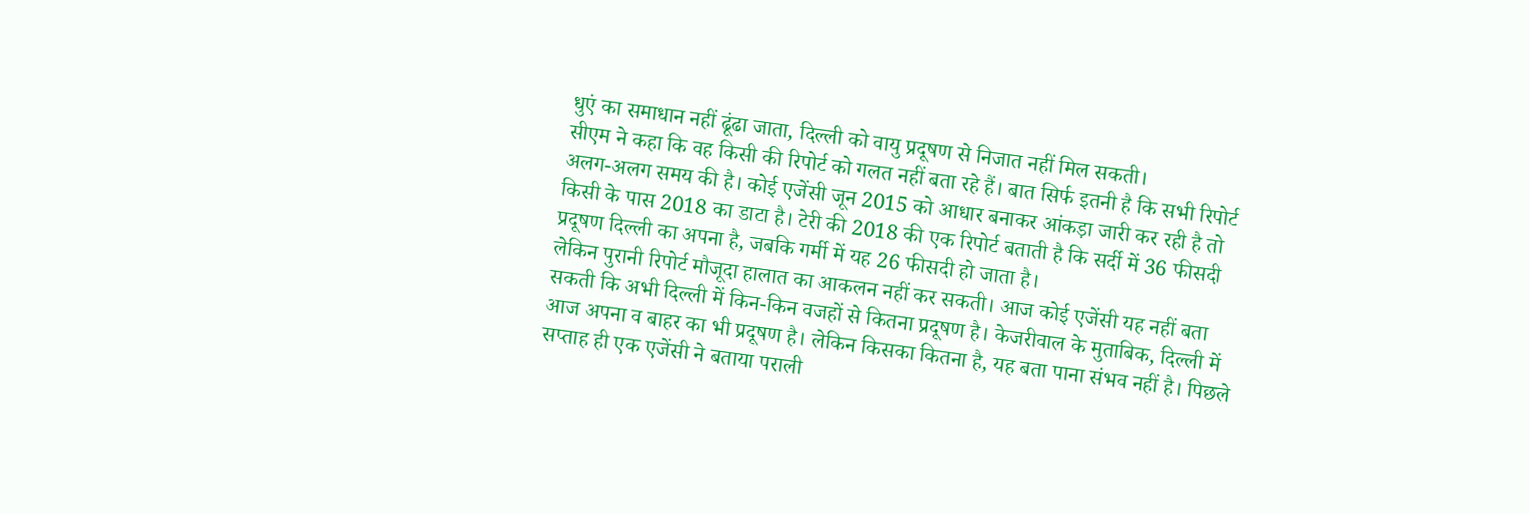धुएं का समाधान नहीं ढूंढा जाता, दिल्ली को वायु प्रदूषण से निजात नहीं मिल सकती।
सीएम ने कहा कि वह किसी की रिपोर्ट को गलत नहीं बता रहे हैं। बात सिर्फ इतनी है कि सभी रिपोर्ट अलग-अलग समय की है। कोई एजेंसी जून 2015 को आधार बनाकर आंकड़ा जारी कर रही है तो किसी के पास 2018 का डाटा है। टेरी की 2018 की एक रिपोर्ट बताती है कि सर्दी में 36 फीसदी प्रदूषण दिल्ली का अपना है, जबकि गर्मी में यह 26 फीसदी हो जाता है।
लेकिन पुरानी रिपोर्ट मौजूदा हालात का आकलन नहीं कर सकती। आज कोई एजेंसी यह नहीं बता सकती कि अभी दिल्ली में किन-किन वजहों से कितना प्रदूषण है। केजरीवाल के मुताबिक, दिल्ली में आज अपना व बाहर का भी प्रदूषण है। लेकिन किसका कितना है, यह बता पाना संभव नहीं है। पिछले सप्ताह ही एक एजेंसी ने बताया पराली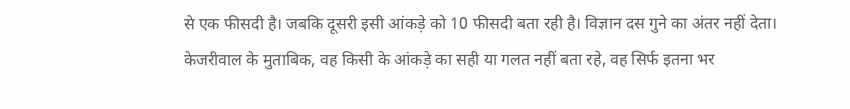से एक फीसदी है। जबकि दूसरी इसी आंकड़े को 10 फीसदी बता रही है। विज्ञान दस गुने का अंतर नहीं देता।
केजरीवाल के मुताबिक, वह किसी के आंकड़े का सही या गलत नहीं बता रहे, वह सिर्फ इतना भर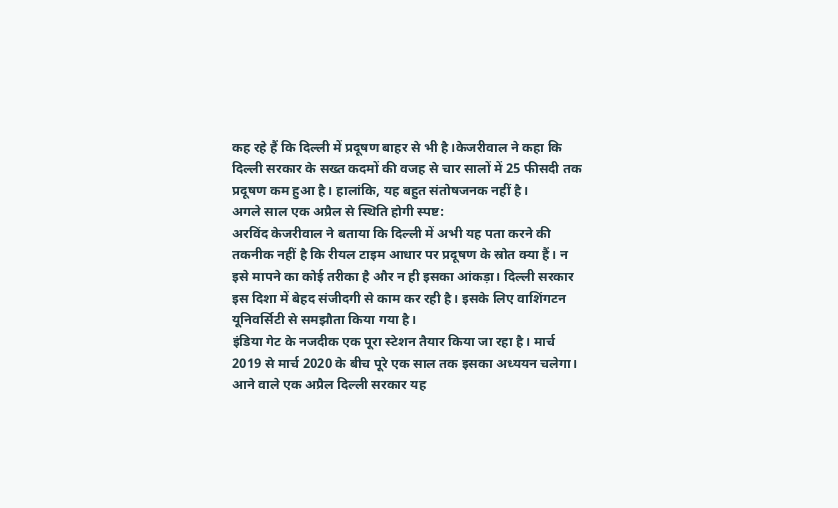कह रहे हैं कि दिल्ली में प्रदूषण बाहर से भी है।केजरीवाल ने कहा कि दिल्ली सरकार के सख्त कदमों की वजह से चार सालों में 25 फीसदी तक प्रदूषण कम हुआ है। हालांकि, यह बहुत संतोषजनक नहीं है।
अगले साल एक अप्रैल से स्थिति होगी स्पष्ट:
अरविंद केजरीवाल ने बताया कि दिल्ली में अभी यह पता करने की तकनीक नहीं है कि रीयल टाइम आधार पर प्रदूषण के स्रोत क्या हैं। न इसे मापने का कोई तरीका है और न ही इसका आंकड़ा। दिल्ली सरकार इस दिशा में बेहद संजीदगी से काम कर रही है। इसके लिए वाशिंगटन यूनिवर्सिटी से समझौता किया गया है।
इंडिया गेट के नजदीक एक पूरा स्टेशन तैयार किया जा रहा है। मार्च 2019 से मार्च 2020 के बीच पूरे एक साल तक इसका अध्ययन चलेगा। आने वाले एक अप्रैल दिल्ली सरकार यह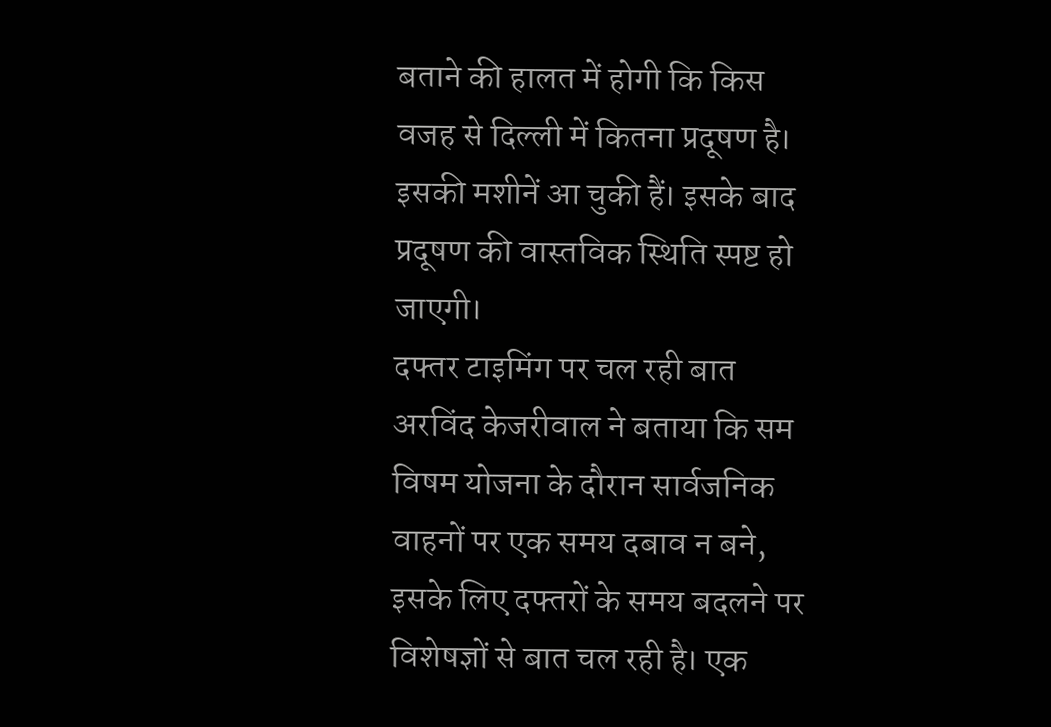बताने की हालत में होगी कि किस वजह से दिल्ली में कितना प्रदूषण है। इसकी मशीनें आ चुकी हैं। इसके बाद प्रदूषण की वास्तविक स्थिति स्पष्ट हो जाएगी।
दफ्तर टाइमिंग पर चल रही बात
अरविंद केजरीवाल ने बताया कि सम विषम योजना के दौरान सार्वजनिक वाहनों पर एक समय दबाव न बने, इसके लिए दफ्तरों के समय बदलने पर विशेषज्ञों से बात चल रही है। एक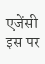एजेंसी इस पर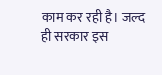काम कर रही है। जल्द ही सरकार इस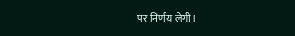पर निर्णय लेगी।